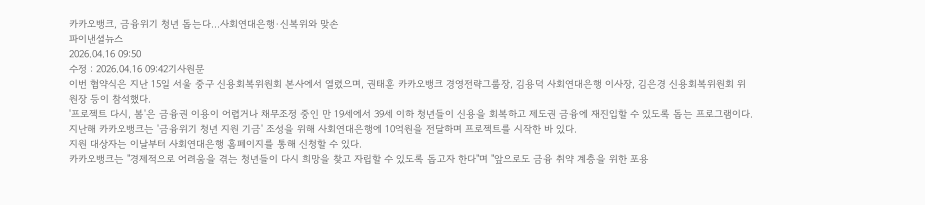카카오뱅크, 금융위기 청년 돕는다...사회연대은행·신복위와 맞손
파이낸셜뉴스
2026.04.16 09:50
수정 : 2026.04.16 09:42기사원문
이번 협약식은 지난 15일 서울 중구 신용회복위원회 본사에서 열렸으며, 권태훈 카카오뱅크 경영전략그룹장, 김용덕 사회연대은행 이사장, 김은경 신용회복위원회 위원장 등이 참석했다.
'프로젝트 다시, 봄'은 금융권 이용이 어렵거나 채무조정 중인 만 19세에서 39세 이하 청년들이 신용을 회복하고 제도권 금융에 재진입할 수 있도록 돕는 프로그램이다. 지난해 카카오뱅크는 '금융위기 청년 지원 기금' 조성을 위해 사회연대은행에 10억원을 전달하며 프로젝트를 시작한 바 있다.
지원 대상자는 이날부터 사회연대은행 홈페이지를 통해 신청할 수 있다.
카카오뱅크는 "경제적으로 어려움을 겪는 청년들이 다시 희망을 찾고 자립할 수 있도록 돕고자 한다"며 "앞으로도 금융 취약 계층을 위한 포용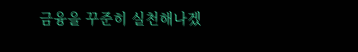금융을 꾸준히 실천해나겠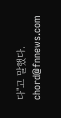다"고 말했다.
chord@fnnews.com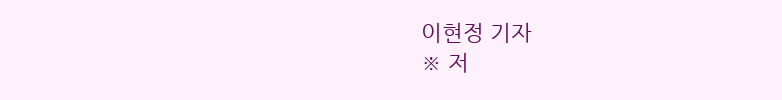이현정 기자
※ 저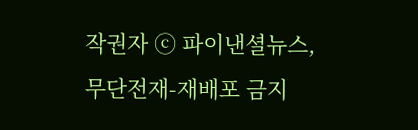작권자 ⓒ 파이낸셜뉴스, 무단전재-재배포 금지